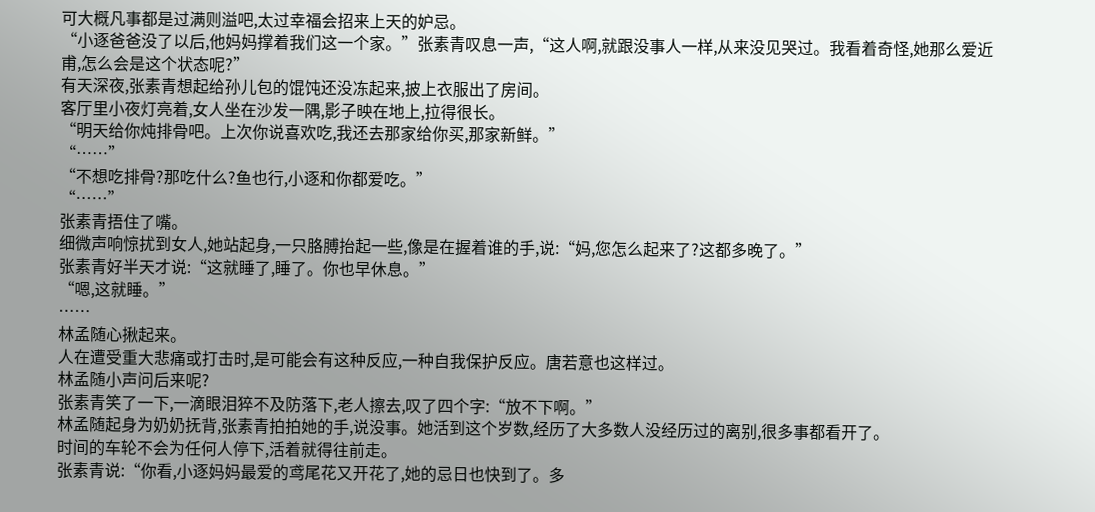可大概凡事都是过满则溢吧,太过幸福会招来上天的妒忌。
“小逐爸爸没了以后,他妈妈撑着我们这一个家。”张素青叹息一声,“这人啊,就跟没事人一样,从来没见哭过。我看着奇怪,她那么爱近甫,怎么会是这个状态呢?”
有天深夜,张素青想起给孙儿包的馄饨还没冻起来,披上衣服出了房间。
客厅里小夜灯亮着,女人坐在沙发一隅,影子映在地上,拉得很长。
“明天给你炖排骨吧。上次你说喜欢吃,我还去那家给你买,那家新鲜。”
“……”
“不想吃排骨?那吃什么?鱼也行,小逐和你都爱吃。”
“……”
张素青捂住了嘴。
细微声响惊扰到女人,她站起身,一只胳膊抬起一些,像是在握着谁的手,说:“妈,您怎么起来了?这都多晚了。”
张素青好半天才说:“这就睡了,睡了。你也早休息。”
“嗯,这就睡。”
……
林孟随心揪起来。
人在遭受重大悲痛或打击时,是可能会有这种反应,一种自我保护反应。唐若意也这样过。
林孟随小声问后来呢?
张素青笑了一下,一滴眼泪猝不及防落下,老人擦去,叹了四个字:“放不下啊。”
林孟随起身为奶奶抚背,张素青拍拍她的手,说没事。她活到这个岁数,经历了大多数人没经历过的离别,很多事都看开了。
时间的车轮不会为任何人停下,活着就得往前走。
张素青说:“你看,小逐妈妈最爱的鸢尾花又开花了,她的忌日也快到了。多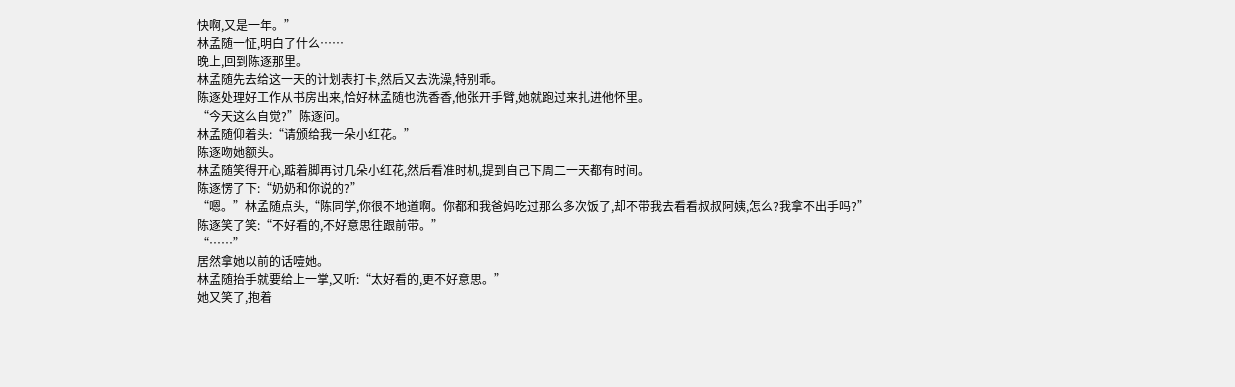快啊,又是一年。”
林孟随一怔,明白了什么……
晚上,回到陈逐那里。
林孟随先去给这一天的计划表打卡,然后又去洗澡,特别乖。
陈逐处理好工作从书房出来,恰好林孟随也洗香香,他张开手臂,她就跑过来扎进他怀里。
“今天这么自觉?”陈逐问。
林孟随仰着头:“请颁给我一朵小红花。”
陈逐吻她额头。
林孟随笑得开心,踮着脚再讨几朵小红花,然后看准时机,提到自己下周二一天都有时间。
陈逐愣了下:“奶奶和你说的?”
“嗯。”林孟随点头,“陈同学,你很不地道啊。你都和我爸妈吃过那么多次饭了,却不带我去看看叔叔阿姨,怎么?我拿不出手吗?”
陈逐笑了笑:“不好看的,不好意思往跟前带。”
“……”
居然拿她以前的话噎她。
林孟随抬手就要给上一掌,又听:“太好看的,更不好意思。”
她又笑了,抱着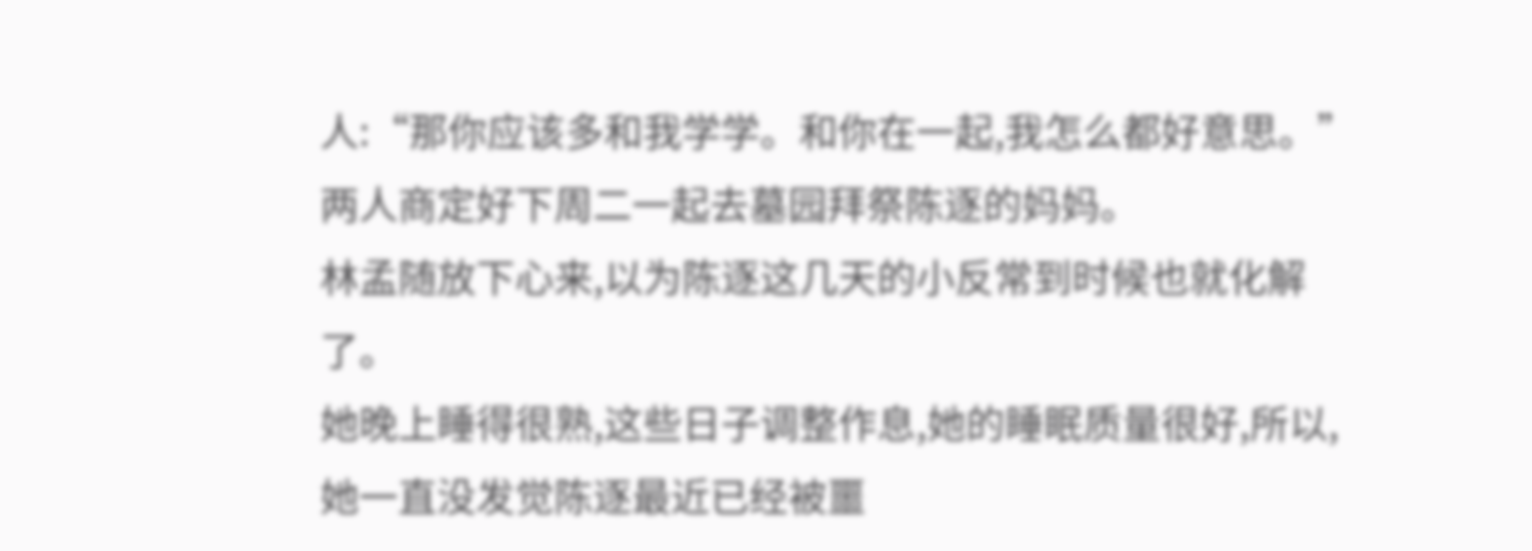人:“那你应该多和我学学。和你在一起,我怎么都好意思。”
两人商定好下周二一起去墓园拜祭陈逐的妈妈。
林孟随放下心来,以为陈逐这几天的小反常到时候也就化解了。
她晚上睡得很熟,这些日子调整作息,她的睡眠质量很好,所以,她一直没发觉陈逐最近已经被噩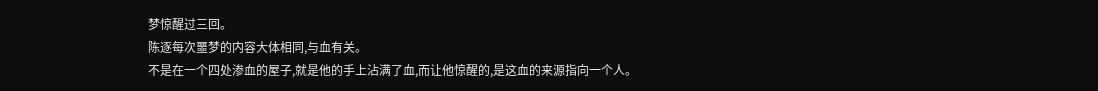梦惊醒过三回。
陈逐每次噩梦的内容大体相同,与血有关。
不是在一个四处渗血的屋子,就是他的手上沾满了血,而让他惊醒的,是这血的来源指向一个人。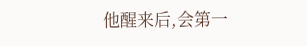他醒来后,会第一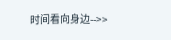时间看向身边-->>